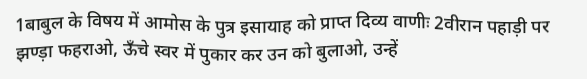1बाबुल के विषय में आमोस के पुत्र इसायाह को प्राप्त दिव्य वाणीः 2वीरान पहाड़ी पर झण्ड़ा फहराओ, ऊँचे स्वर में पुकार कर उन को बुलाओ, उन्हें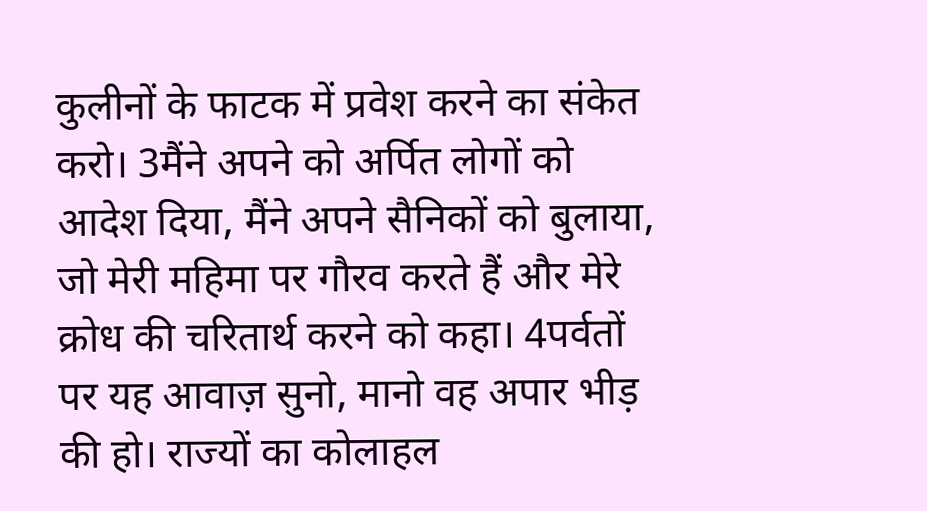कुलीनों के फाटक में प्रवेश करने का संकेत करो। 3मैंने अपने को अर्पित लोगों को आदेश दिया, मैंने अपने सैनिकों को बुलाया, जो मेरी महिमा पर गौरव करते हैं और मेरे क्रोध की चरितार्थ करने को कहा। 4पर्वतों पर यह आवाज़ सुनो, मानो वह अपार भीड़ की हो। राज्यों का कोलाहल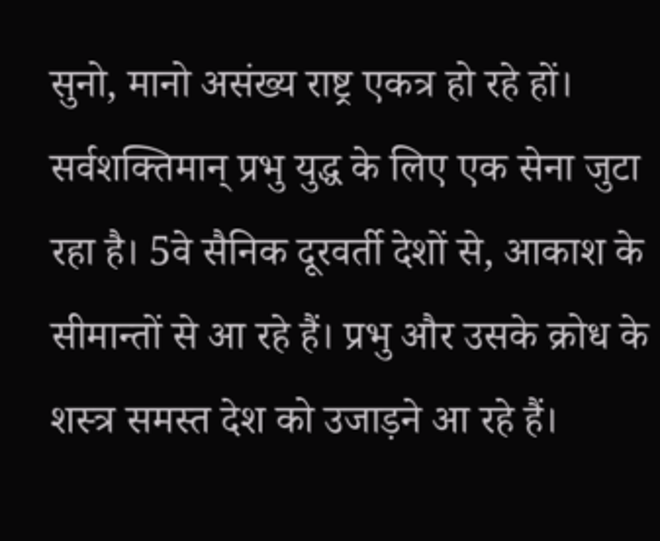सुनो, मानो असंख्य राष्ट्र एकत्र हो रहे हों। सर्वशक्तिमान् प्रभु युद्ध के लिए एक सेना जुटा रहा है। 5वे सैनिक दूरवर्ती देशों से, आकाश के सीमान्तों से आ रहे हैं। प्रभु और उसके क्रोध के शस्त्र समस्त देश को उजाड़ने आ रहे हैं।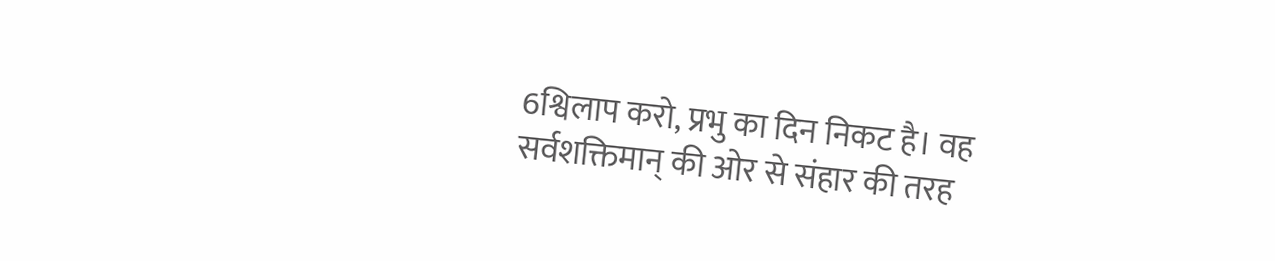6श्विलाप करो, प्रभु का दिन निकट है। वह सर्वशक्तिमान् की ओर से संहार की तरह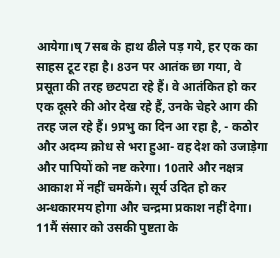आयेगा।ष् 7सब के हाथ ढीले पड़ गये, हर एक का साहस टूट रहा है। 8उन पर आतंक छा गया, वे प्रसूता की तरह छटपटा रहे हैं। वे आतंकित हो कर एक दूसरे की ओर देख रहे हैं, उनके चेहरे आग की तरह जल रहे हैं। 9प्रभु का दिन आ रहा है, - कठोर और अदम्य क्रोध से भरा हुआ- वह देश को उजाड़ेगा और पापियों को नष्ट करेगा। 10तारे और नक्षत्र आकाश में नहीं चमकेंगे। सूर्य उदित हो कर अन्धकारमय होगा और चन्द्रमा प्रकाश नहीं देगा। 11मैं संसार को उसकी पुष्टता के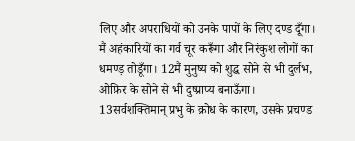लिए और अपराधियों को उनके पापों के लिए दण्ड दूँगा। मैं अहंकारियों का गर्व चूर करूँगा और निरंकुश लोगों का धमण्ड़ तोडूँगा। 12मैं मुनुष्य को शुद्ध सोने से भी दुर्लभ, ओफ़िर के सोने से भी दुष्प्राप्य बनाऊँगा। 13सर्वशक्तिमान् प्रभु के क्रोध के कारण, उसके प्रचण्ड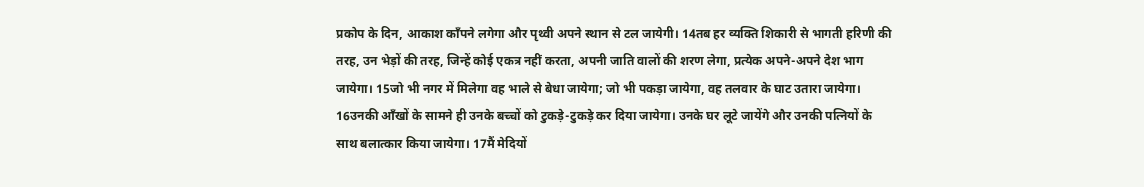प्रकोप के दिन, आकाश काँपने लगेगा और पृथ्वी अपने स्थान से टल जायेगी। 14तब हर व्यक्ति शिकारी से भागती हरिणी की तरह, उन भेड़ों की तरह, जिन्हें कोई एकत्र नहीं करता, अपनी जाति वालों की शरण लेगा, प्रत्येक अपने-अपने देश भाग जायेगा। 15जो भी नगर में मिलेगा वह भाले से बेधा जायेगा; जो भी पकड़ा जायेगा, वह तलवार के घाट उतारा जायेगा। 16उनकी आँखों के सामने ही उनके बच्चों को टुकड़े-टुकड़े कर दिया जायेगा। उनके घर लूटे जायेंगे और उनकी पत्नियों के साथ बलात्कार किया जायेगा। 17मैं मेदियों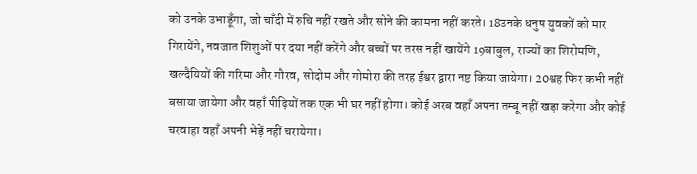को उनके उभाडूँगा, जो चाँदी में रुचि नहीं रखते और सोने की कामना नहीं करते। 18उनके धनुष युवकों को मार गिरायेंगे, नवजात शिशुओं पर दया नहीं करेंगे और बच्चों पर तरस नहीं खायेंगे 19बाबुल, राज्यों का शिरोमणि, खल्दैयियों की गरिमा और गौरव, सोदोम और गोमोरा की तरह ईश्वर द्वारा नष्ट किया जायेगा। 20श्वह फिर कभी नहीं बसाया जायेगा और वहाँ पीढ़ियों तक एक भी घर नहीं होगा। कोई अरब वहाँ अपना तम्बू नहीं खड़ा करेगा और कोई चरवाहा वहाँ अपनी भेड़ें नहीं चरायेगा।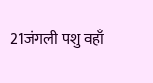21जंगली पशु वहाँ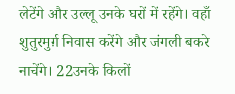लेटेंगे और उल्लू उनके घरों में रहेंगे। वहाँ शुतुरमुर्ग़ निवास करेंगे और जंगली बकरे नाचेंगे। 22उनके किलों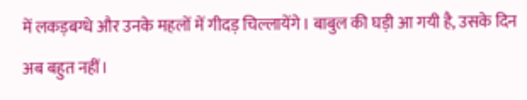में लकड़बग्धे और उनके महलों में गीदड़ चिल्लायेंगे। बाबुल की घड़ी आ गयी है, उसके दिन अब बहुत नहीं।